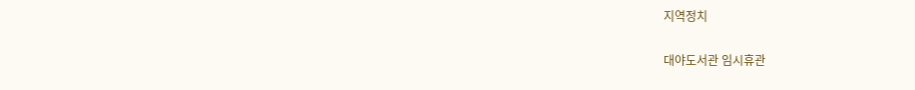지역정치

대야도서관 임시휴관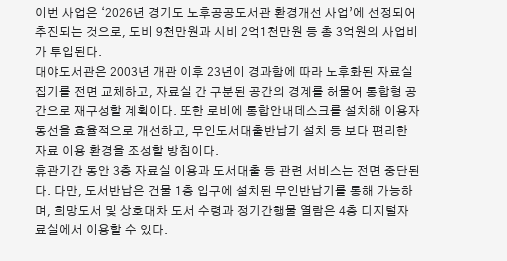이번 사업은 ‘2026년 경기도 노후공공도서관 환경개선 사업’에 선정되어 추진되는 것으로, 도비 9천만원과 시비 2억1천만원 등 총 3억원의 사업비가 투입된다.
대야도서관은 2003년 개관 이후 23년이 경과함에 따라 노후화된 자료실 집기를 전면 교체하고, 자료실 간 구분된 공간의 경계를 허물어 통합형 공간으로 재구성할 계획이다. 또한 로비에 통합안내데스크를 설치해 이용자 동선을 효율적으로 개선하고, 무인도서대출반납기 설치 등 보다 편리한 자료 이용 환경을 조성할 방침이다.
휴관기간 동안 3층 자료실 이용과 도서대출 등 관련 서비스는 전면 중단된다. 다만, 도서반납은 건물 1층 입구에 설치된 무인반납기를 통해 가능하며, 희망도서 및 상호대차 도서 수령과 정기간행물 열람은 4층 디지털자료실에서 이용할 수 있다.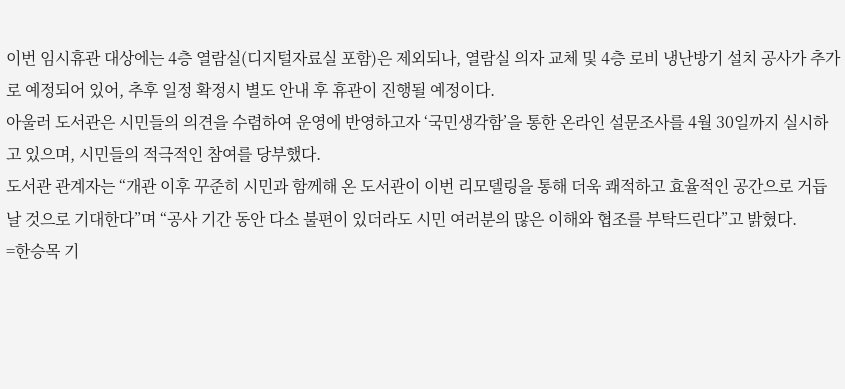이번 임시휴관 대상에는 4층 열람실(디지털자료실 포함)은 제외되나, 열람실 의자 교체 및 4층 로비 냉난방기 설치 공사가 추가로 예정되어 있어, 추후 일정 확정시 별도 안내 후 휴관이 진행될 예정이다.
아울러 도서관은 시민들의 의견을 수렴하여 운영에 반영하고자 ‘국민생각함’을 통한 온라인 설문조사를 4월 30일까지 실시하고 있으며, 시민들의 적극적인 참여를 당부했다.
도서관 관계자는 “개관 이후 꾸준히 시민과 함께해 온 도서관이 이번 리모델링을 통해 더욱 쾌적하고 효율적인 공간으로 거듭날 것으로 기대한다”며 “공사 기간 동안 다소 불편이 있더라도 시민 여러분의 많은 이해와 협조를 부탁드린다”고 밝혔다.
=한승목 기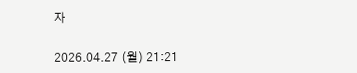자

2026.04.27 (월) 21:21